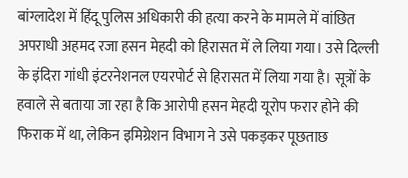बांग्लादेश में हिंदू पुलिस अधिकारी की हत्या करने के मामले में वांछित अपराधी अहमद रजा हसन मेहदी को हिरासत में ले लिया गया। उसे दिल्ली के इंदिरा गांधी इंटरनेशनल एयरपोर्ट से हिरासत में लिया गया है। सूत्रों के हवाले से बताया जा रहा है कि आरोपी हसन मेहदी यूरोप फरार होने की फिराक में था, लेकिन इमिग्रेशन विभाग ने उसे पकड़कर पूछताछ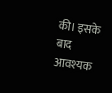की। इसके बाद आवश्यक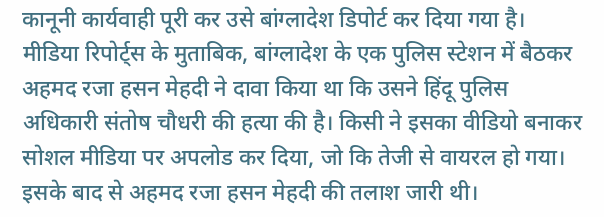कानूनी कार्यवाही पूरी कर उसे बांग्लादेश डिपोर्ट कर दिया गया है।
मीडिया रिपोर्ट्स के मुताबिक, बांग्लादेश के एक पुलिस स्टेशन में बैठकर अहमद रजा हसन मेहदी ने दावा किया था कि उसने हिंदू पुलिस अधिकारी संतोष चौधरी की हत्या की है। किसी ने इसका वीडियो बनाकर सोशल मीडिया पर अपलोड कर दिया, जो कि तेजी से वायरल हो गया। इसके बाद से अहमद रजा हसन मेहदी की तलाश जारी थी।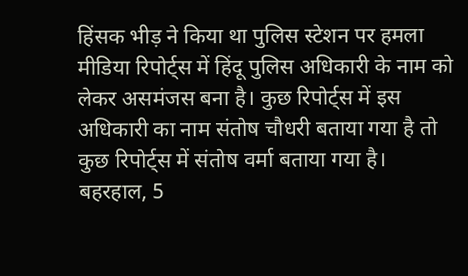हिंसक भीड़ ने किया था पुलिस स्टेशन पर हमला
मीडिया रिपोर्ट्स में हिंदू पुलिस अधिकारी के नाम को लेकर असमंजस बना है। कुछ रिपोर्ट्स में इस अधिकारी का नाम संतोष चौधरी बताया गया है तो कुछ रिपोर्ट्स में संतोष वर्मा बताया गया है। बहरहाल, 5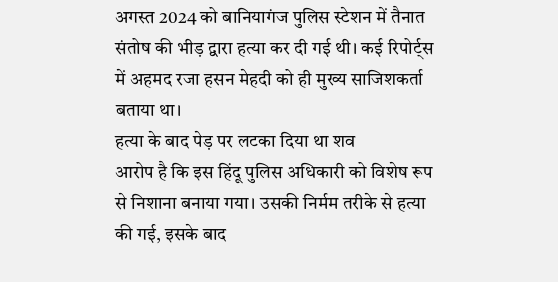अगस्त 2024 को बानियागंज पुलिस स्टेशन में तैनात संतोष की भीड़ द्वारा हत्या कर दी गई थी। कई रिपोर्ट्स में अहमद रजा हसन मेहदी को ही मुख्य साजिशकर्ता बताया था।
हत्या के बाद पेड़ पर लटका दिया था शव
आरोप है कि इस हिंदू पुलिस अधिकारी को विशेष रूप से निशाना बनाया गया। उसकी निर्मम तरीके से हत्या की गई, इसके बाद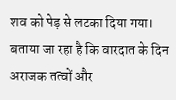शव को पेड़ से लटका दिया गया। बताया जा रहा है कि वारदात के दिन अराजक तत्वों और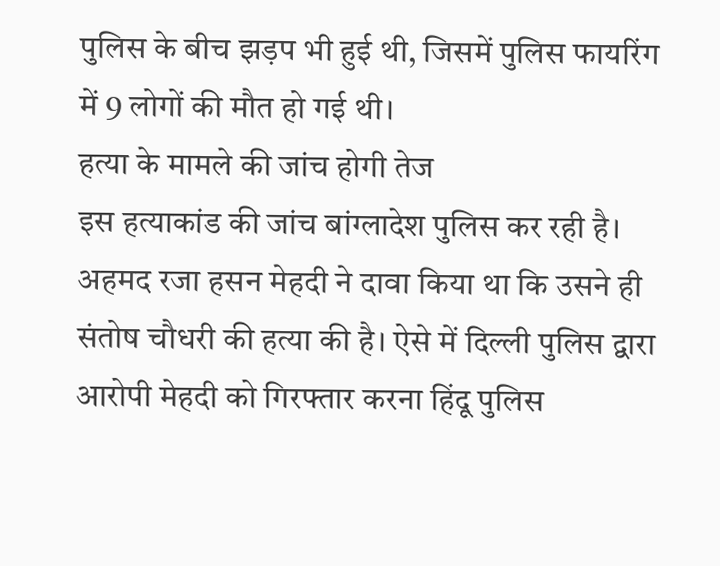पुलिस के बीच झड़प भी हुई थी, जिसमें पुलिस फायरिंग में 9 लोगों की मौत हो गई थी।
हत्या के मामले की जांच होगी तेज
इस हत्याकांड की जांच बांग्लादेश पुलिस कर रही है। अहमद रजा हसन मेहदी ने दावा किया था कि उसने ही संतोष चौधरी की हत्या की है। ऐसे में दिल्ली पुलिस द्वारा आरोपी मेहदी को गिरफ्तार करना हिंदू पुलिस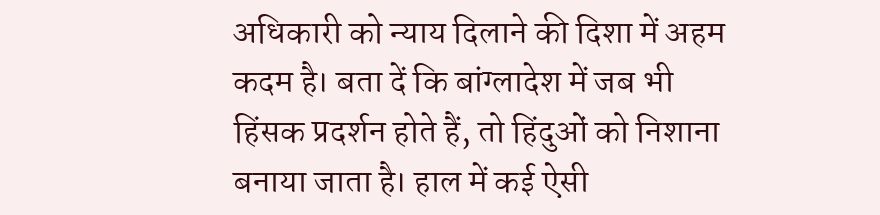अधिकारी को न्याय दिलाने की दिशा में अहम कदम है। बता दें कि बांग्लादेश में जब भी हिंसक प्रदर्शन होते हैं, तो हिंदुओं को निशाना बनाया जाता है। हाल में कई ऐसी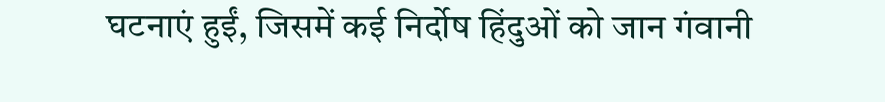घटनाएं हुईं, जिसमें कई निर्दोष हिंदुओं को जान गंवानी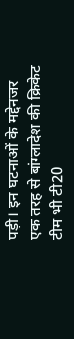पड़ी। इन घटनाओं के मद्देनजर एक तरह से बांग्लादेश की क्रिकेट टीम भी टी20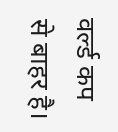वर्ल्ड कप से बाहर है।